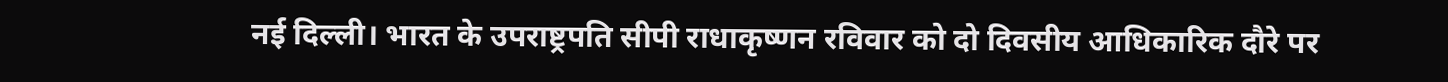नई दिल्ली। भारत के उपराष्ट्रपति सीपी राधाकृष्णन रविवार को दो दिवसीय आधिकारिक दौरे पर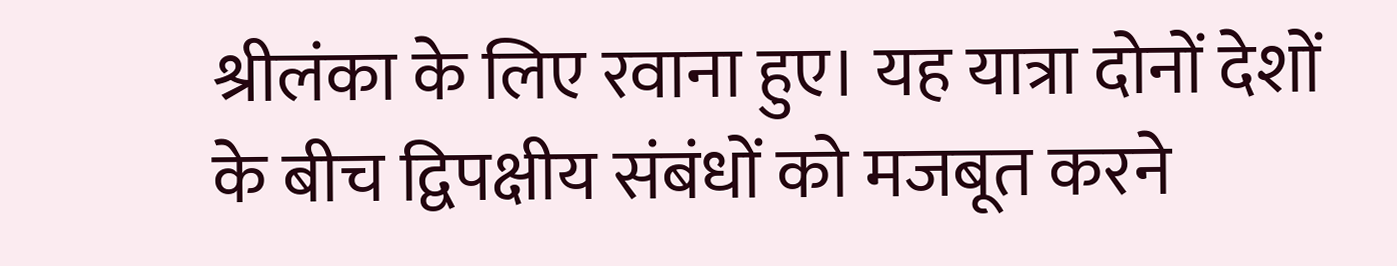श्रीलंका के लिए रवाना हुए। यह यात्रा दोनों देशों के बीच द्विपक्षीय संबंधों को मजबूत करने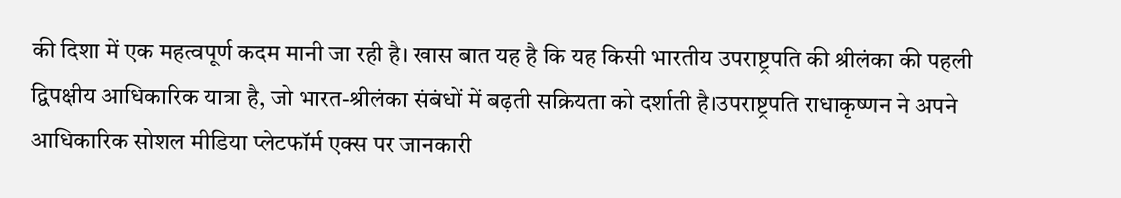की दिशा में एक महत्वपूर्ण कदम मानी जा रही है। खास बात यह है कि यह किसी भारतीय उपराष्ट्रपति की श्रीलंका की पहली द्विपक्षीय आधिकारिक यात्रा है, जो भारत-श्रीलंका संबंधों में बढ़ती सक्रियता को दर्शाती है।उपराष्ट्रपति राधाकृष्णन ने अपने आधिकारिक सोशल मीडिया प्लेटफॉर्म एक्स पर जानकारी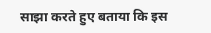साझा करते हुए बताया कि इस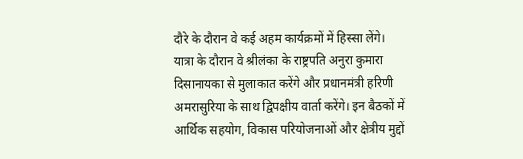दौरे के दौरान वे कई अहम कार्यक्रमों में हिस्सा लेंगे।
यात्रा के दौरान वे श्रीलंका के राष्ट्रपति अनुरा कुमारा दिसानायका से मुलाकात करेंगे और प्रधानमंत्री हरिणी अमरासुरिया के साथ द्विपक्षीय वार्ता करेंगे। इन बैठकों में आर्थिक सहयोग, विकास परियोजनाओं और क्षेत्रीय मुद्दों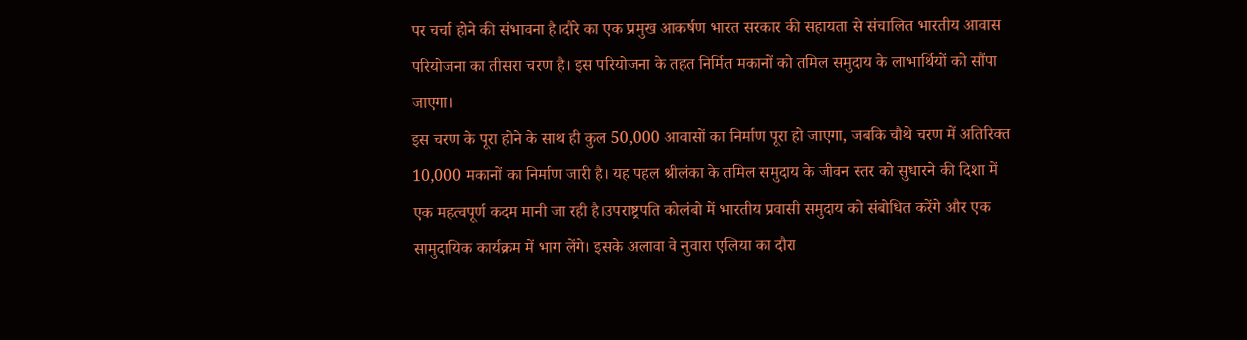पर चर्चा होने की संभावना है।दौरे का एक प्रमुख आकर्षण भारत सरकार की सहायता से संचालित भारतीय आवास परियोजना का तीसरा चरण है। इस परियोजना के तहत निर्मित मकानों को तमिल समुदाय के लाभार्थियों को सौंपा जाएगा।
इस चरण के पूरा होने के साथ ही कुल 50,000 आवासों का निर्माण पूरा हो जाएगा, जबकि चौथे चरण में अतिरिक्त 10,000 मकानों का निर्माण जारी है। यह पहल श्रीलंका के तमिल समुदाय के जीवन स्तर को सुधारने की दिशा में एक महत्वपूर्ण कदम मानी जा रही है।उपराष्ट्रपति कोलंबो में भारतीय प्रवासी समुदाय को संबोधित करेंगे और एक सामुदायिक कार्यक्रम में भाग लेंगे। इसके अलावा वे नुवारा एलिया का दौरा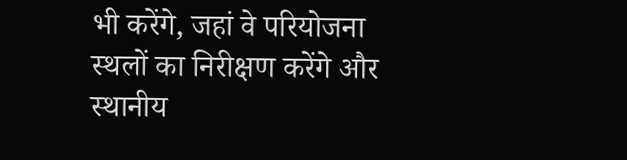भी करेंगे, जहां वे परियोजना स्थलों का निरीक्षण करेंगे और स्थानीय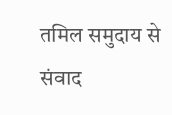तमिल समुदाय से संवाद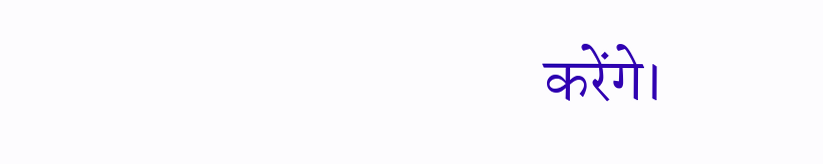करेंगे।